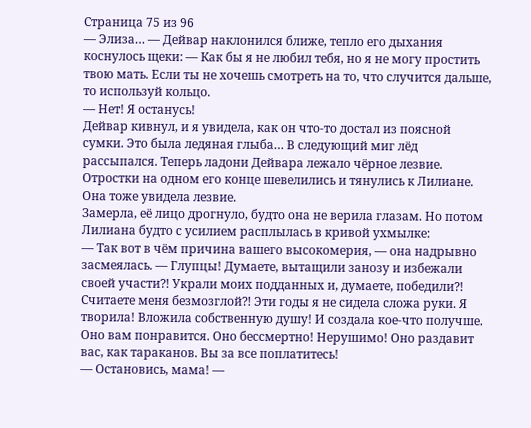Страница 75 из 96
— Элиза… — Дейвар наклонился ближе, тепло его дыхания коснулось щеки: — Как бы я не любил тебя, но я не могу простить твою мать. Если ты не хочешь смотреть на то, что случится дальше, то используй кольцо.
— Нет! Я останусь!
Дейвар кивнул, и я увидела, как он что-то достал из поясной сумки. Это была ледяная глыба… В следующий миг лёд рассыпался. Теперь ладони Дейвара лежало чёрное лезвие. Отростки на одном его конце шевелились и тянулись к Лилиане.
Она тоже увидела лезвие.
Замерла, её лицо дрогнуло, будто она не верила глазам. Но потом Лилиана будто с усилием расплылась в кривой ухмылке:
— Так вот в чём причина вашего высокомерия, — она надрывно засмеялась. — Глупцы! Думаете, вытащили занозу и избежали своей участи⁈ Украли моих подданных и, думаете, победили⁈ Считаете меня безмозглой⁈ Эти годы я не сидела сложа руки. Я творила! Вложила собственную душу! И создала кое-что получше. Оно вам понравится. Оно бессмертно! Нерушимо! Оно раздавит вас, как тараканов. Вы за все поплатитесь!
— Остановись, мама! —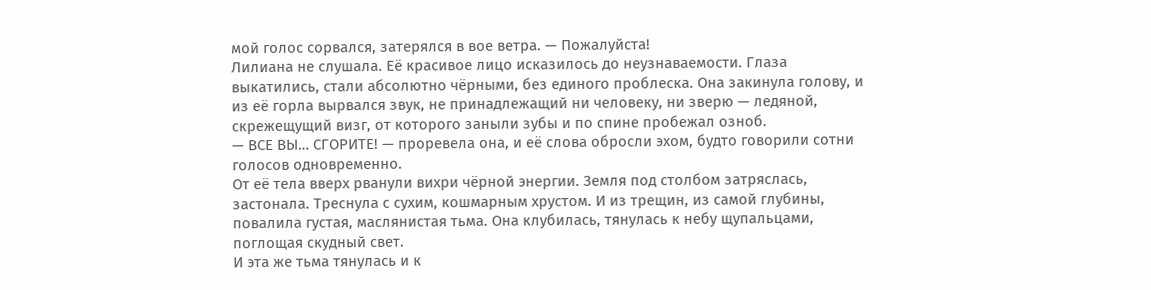мой голос сорвался, затерялся в вое ветра. — Пожалуйста!
Лилиана не слушала. Её красивое лицо исказилось до неузнаваемости. Глаза выкатились, стали абсолютно чёрными, без единого проблеска. Она закинула голову, и из её горла вырвался звук, не принадлежащий ни человеку, ни зверю — ледяной, скрежещущий визг, от которого заныли зубы и по спине пробежал озноб.
— ВСЕ ВЫ… СГОРИТЕ! — проревела она, и её слова обросли эхом, будто говорили сотни голосов одновременно.
От её тела вверх рванули вихри чёрной энергии. Земля под столбом затряслась, застонала. Треснула с сухим, кошмарным хрустом. И из трещин, из самой глубины, повалила густая, маслянистая тьма. Она клубилась, тянулась к небу щупальцами, поглощая скудный свет.
И эта же тьма тянулась и к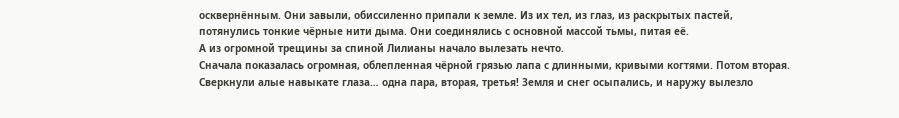осквернённым. Они завыли, обиссиленно припали к земле. Из их тел, из глаз, из раскрытых пастей, потянулись тонкие чёрные нити дыма. Они соединялись с основной массой тьмы, питая её.
А из огромной трещины за спиной Лилианы начало вылезать нечто.
Сначала показалась огромная, облепленная чёрной грязью лапа с длинными, кривыми когтями. Потом вторая. Сверкнули алые навыкате глаза… одна пара, вторая, третья! Земля и снег осыпались, и наружу вылезло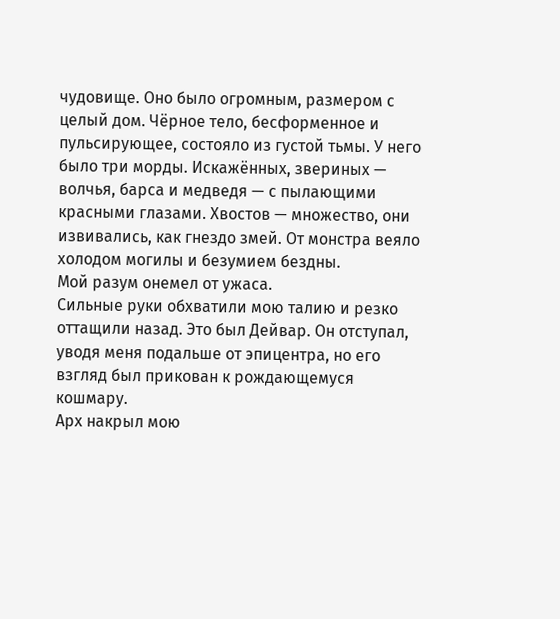чудовище. Оно было огромным, размером с целый дом. Чёрное тело, бесформенное и пульсирующее, состояло из густой тьмы. У него было три морды. Искажённых, звериных — волчья, барса и медведя — с пылающими красными глазами. Хвостов — множество, они извивались, как гнездо змей. От монстра веяло холодом могилы и безумием бездны.
Мой разум онемел от ужаса.
Сильные руки обхватили мою талию и резко оттащили назад. Это был Дейвар. Он отступал, уводя меня подальше от эпицентра, но его взгляд был прикован к рождающемуся кошмару.
Арх накрыл мою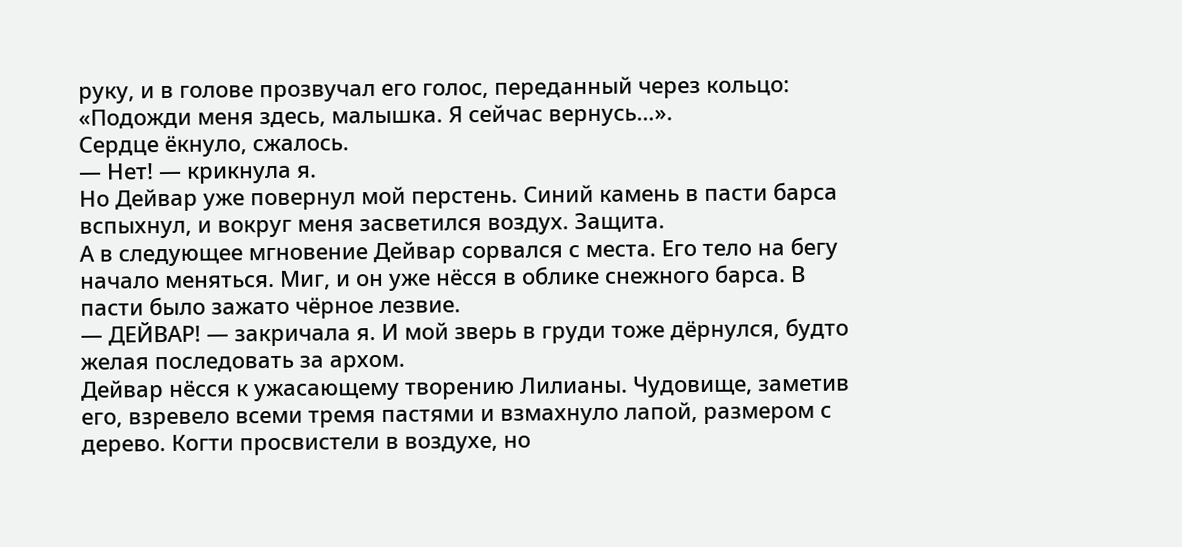руку, и в голове прозвучал его голос, переданный через кольцо: «Подожди меня здесь, малышка. Я сейчас вернусь…».
Сердце ёкнуло, сжалось.
— Нет! — крикнула я.
Но Дейвар уже повернул мой перстень. Синий камень в пасти барса вспыхнул, и вокруг меня засветился воздух. Защита.
А в следующее мгновение Дейвар сорвался с места. Его тело на бегу начало меняться. Миг, и он уже нёсся в облике снежного барса. В пасти было зажато чёрное лезвие.
— ДЕЙВАР! — закричала я. И мой зверь в груди тоже дёрнулся, будто желая последовать за архом.
Дейвар нёсся к ужасающему творению Лилианы. Чудовище, заметив его, взревело всеми тремя пастями и взмахнуло лапой, размером с дерево. Когти просвистели в воздухе, но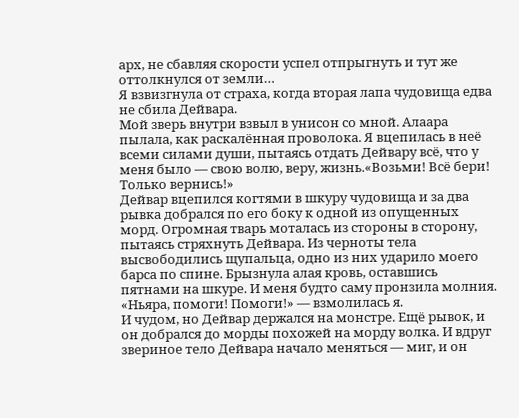арх, не сбавляя скорости успел отпрыгнуть и тут же оттолкнулся от земли…
Я взвизгнула от страха, когда вторая лапа чудовища едва не сбила Дейвара.
Мой зверь внутри взвыл в унисон со мной. Алаара пылала, как раскалённая проволока. Я вцепилась в неё всеми силами души, пытаясь отдать Дейвару всё, что у меня было — свою волю, веру, жизнь.«Возьми! Всё бери! Только вернись!»
Дейвар вцепился когтями в шкуру чудовища и за два рывка добрался по его боку к одной из опущенных морд. Огромная тварь моталась из стороны в сторону, пытаясь стряхнуть Дейвара. Из черноты тела высвободились щупальца, одно из них ударило моего барса по спине. Брызнула алая кровь, оставшись пятнами на шкуре. И меня будто саму пронзила молния.
«Ньяра, помоги! Помоги!» — взмолилась я.
И чудом, но Дейвар держался на монстре. Ещё рывок, и он добрался до морды похожей на морду волка. И вдруг звериное тело Дейвара начало меняться — миг, и он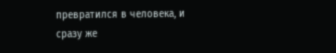превратился в человека, и сразу же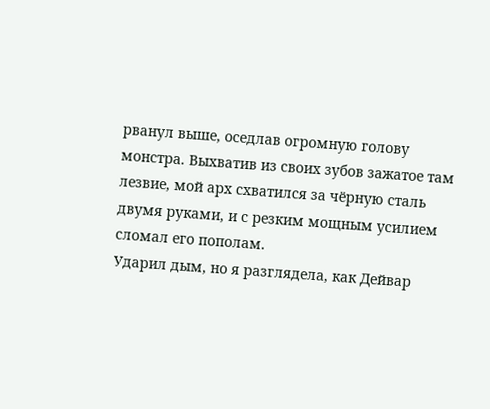рванул выше, оседлав огромную голову монстра. Выхватив из своих зубов зажатое там лезвие, мой арх схватился за чёрную сталь двумя руками, и с резким мощным усилием сломал его пополам.
Ударил дым, но я разглядела, как Дейвар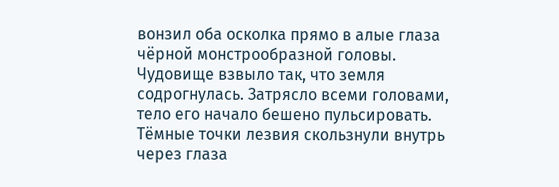вонзил оба осколка прямо в алые глаза чёрной монстрообразной головы. Чудовище взвыло так, что земля содрогнулась. Затрясло всеми головами, тело его начало бешено пульсировать. Тёмные точки лезвия скользнули внутрь через глаза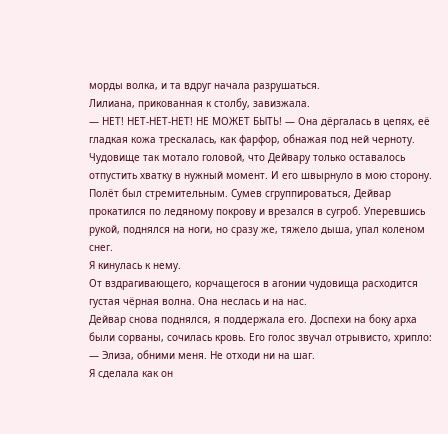морды волка, и та вдруг начала разрушаться.
Лилиана, прикованная к столбу, завизжала.
— НЕТ! НЕТ-НЕТ-НЕТ! НЕ МОЖЕТ БЫТЬ! — Она дёргалась в цепях, её гладкая кожа трескалась, как фарфор, обнажая под ней черноту.
Чудовище так мотало головой, что Дейвару только оставалось отпустить хватку в нужный момент. И его швырнуло в мою сторону. Полёт был стремительным. Сумев сгруппироваться, Дейвар прокатился по ледяному покрову и врезался в сугроб. Уперевшись рукой, поднялся на ноги, но сразу же, тяжело дыша, упал коленом снег.
Я кинулась к нему.
От вздрагивающего, корчащегося в агонии чудовища расходится густая чёрная волна. Она неслась и на нас.
Дейвар снова поднялся, я поддержала его. Доспехи на боку арха были сорваны, сочилась кровь. Его голос звучал отрывисто, хрипло:
— Элиза, обними меня. Не отходи ни на шаг.
Я сделала как он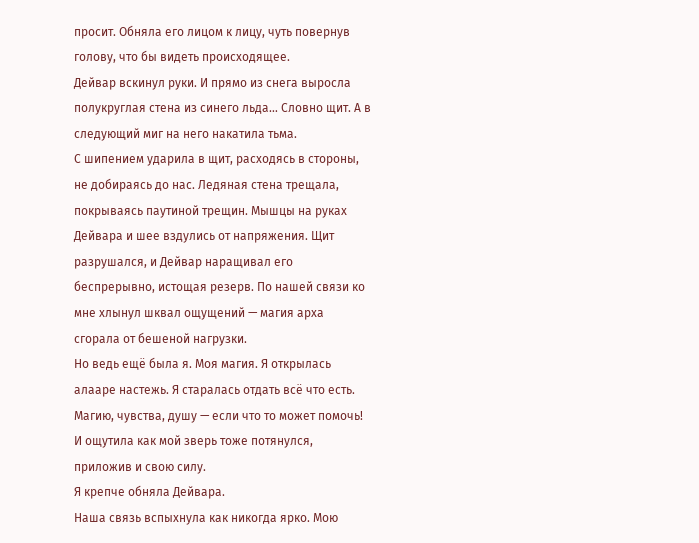просит. Обняла его лицом к лицу, чуть повернув голову, что бы видеть происходящее.
Дейвар вскинул руки. И прямо из снега выросла полукруглая стена из синего льда… Словно щит. А в следующий миг на него накатила тьма.
С шипением ударила в щит, расходясь в стороны, не добираясь до нас. Ледяная стена трещала, покрываясь паутиной трещин. Мышцы на руках Дейвара и шее вздулись от напряжения. Щит разрушался, и Дейвар наращивал его беспрерывно, истощая резерв. По нашей связи ко мне хлынул шквал ощущений — магия арха сгорала от бешеной нагрузки.
Но ведь ещё была я. Моя магия. Я открылась алааре настежь. Я старалась отдать всё что есть. Магию, чувства, душу — если что то может помочь! И ощутила как мой зверь тоже потянулся, приложив и свою силу.
Я крепче обняла Дейвара.
Наша связь вспыхнула как никогда ярко. Мою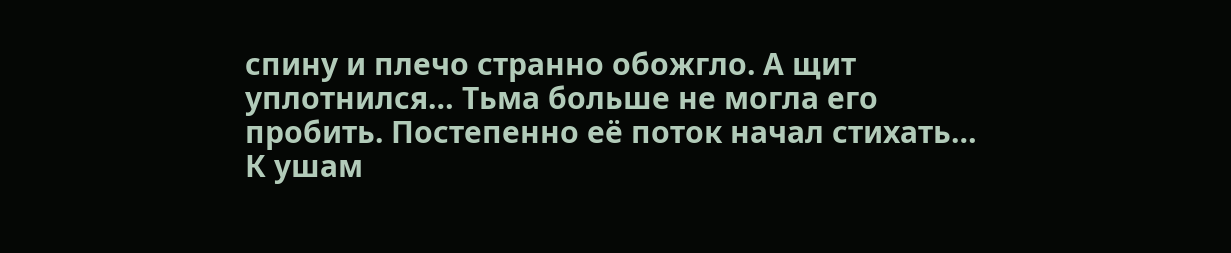спину и плечо странно обожгло. А щит уплотнился… Тьма больше не могла его пробить. Постепенно её поток начал стихать…
К ушам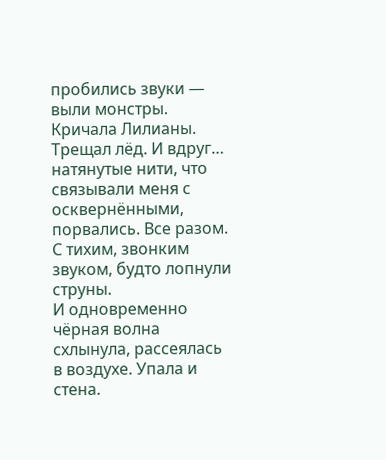пробились звуки — выли монстры. Кричала Лилианы. Трещал лёд. И вдруг… натянутые нити, что связывали меня с осквернёнными, порвались. Все разом. С тихим, звонким звуком, будто лопнули струны.
И одновременно чёрная волна схлынула, рассеялась в воздухе. Упала и стена.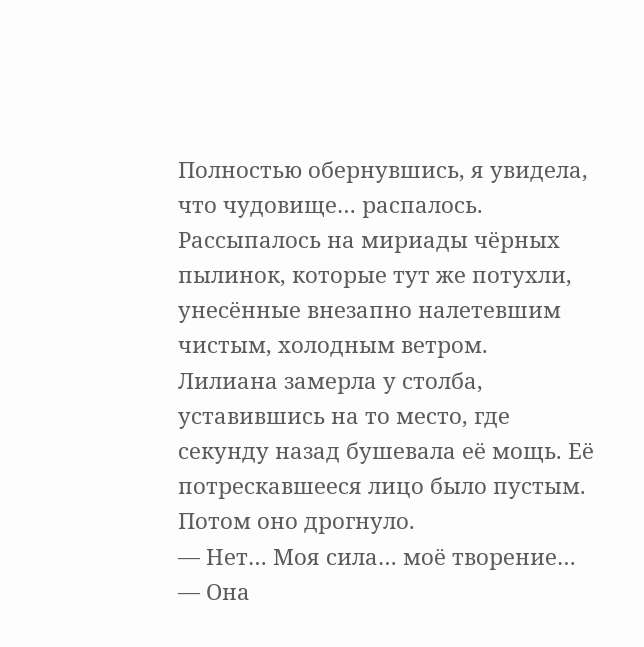Полностью обернувшись, я увидела, что чудовище… распалось. Рассыпалось на мириады чёрных пылинок, которые тут же потухли, унесённые внезапно налетевшим чистым, холодным ветром.
Лилиана замерла у столба, уставившись на то место, где секунду назад бушевала её мощь. Её потрескавшееся лицо было пустым. Потом оно дрогнуло.
— Нет… Моя сила… моё творение… — Она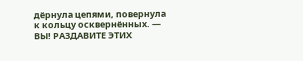дёрнула цепями, повернула к кольцу осквернённых. — ВЫ! РАЗДАВИТЕ ЭТИХ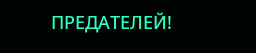ПРЕДАТЕЛЕЙ!